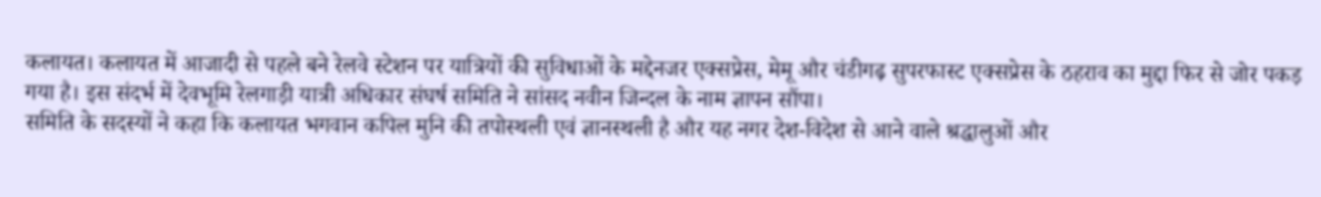कलायत। कलायत में आजादी से पहले बने रेलवे स्टेशन पर यात्रियों की सुविधाओं के मद्देनजर एक्सप्रेस, मेमू और चंडीगढ़ सुपरफास्ट एक्सप्रेस के ठहराव का मुद्दा फिर से जोर पकड़ गया है। इस संदर्भ में देवभूमि रेलगाड़ी यात्री अधिकार संघर्ष समिति ने सांसद नवीन जिन्दल के नाम ज्ञापन सौंपा।
समिति के सदस्यों ने कहा कि कलायत भगवान कपिल मुनि की तपोस्थली एवं ज्ञानस्थली है और यह नगर देश-विदेश से आने वाले श्रद्धालुओं और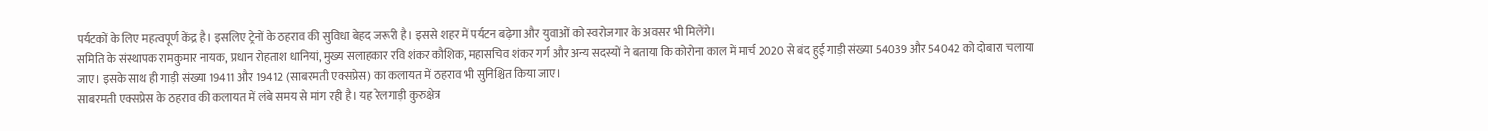पर्यटकों के लिए महत्वपूर्ण केंद्र है। इसलिए ट्रेनों के ठहराव की सुविधा बेहद जरूरी है। इससे शहर में पर्यटन बढ़ेगा और युवाओं को स्वरोजगार के अवसर भी मिलेंगे।
समिति के संस्थापक रामकुमार नायक, प्रधान रोहताश धानियां, मुख्य सलाहकार रवि शंकर कौशिक, महासचिव शंकर गर्ग और अन्य सदस्यों ने बताया कि कोरोना काल में मार्च 2020 से बंद हुई गाड़ी संख्या 54039 और 54042 को दोबारा चलाया जाए। इसके साथ ही गाड़ी संख्या 19411 और 19412 (साबरमती एक्सप्रेस) का कलायत में ठहराव भी सुनिश्चित किया जाए।
साबरमती एक्सप्रेस के ठहराव की कलायत में लंबे समय से मांग रही है। यह रेलगाड़ी कुरुक्षेत्र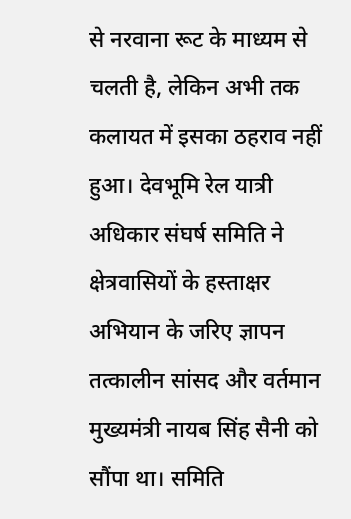से नरवाना रूट के माध्यम से चलती है, लेकिन अभी तक कलायत में इसका ठहराव नहीं हुआ। देवभूमि रेल यात्री अधिकार संघर्ष समिति ने क्षेत्रवासियों के हस्ताक्षर अभियान के जरिए ज्ञापन तत्कालीन सांसद और वर्तमान मुख्यमंत्री नायब सिंह सैनी को सौंपा था। समिति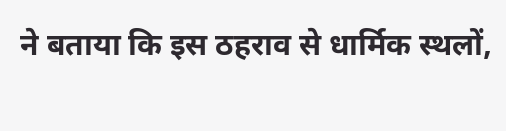ने बताया कि इस ठहराव से धार्मिक स्थलों,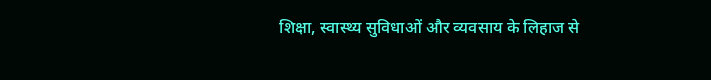शिक्षा, स्वास्थ्य सुविधाओं और व्यवसाय के लिहाज से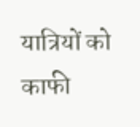यात्रियों को काफी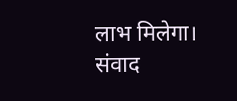लाभ मिलेगा। संवाद